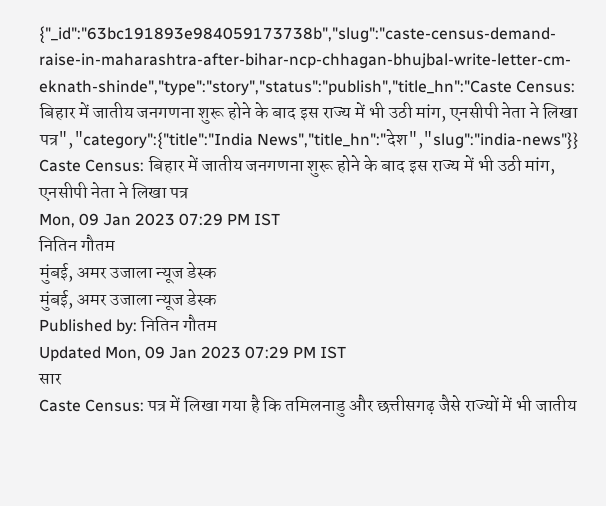{"_id":"63bc191893e984059173738b","slug":"caste-census-demand-raise-in-maharashtra-after-bihar-ncp-chhagan-bhujbal-write-letter-cm-eknath-shinde","type":"story","status":"publish","title_hn":"Caste Census: बिहार में जातीय जनगणना शुरू होने के बाद इस राज्य में भी उठी मांग, एनसीपी नेता ने लिखा पत्र","category":{"title":"India News","title_hn":"देश","slug":"india-news"}}
Caste Census: बिहार में जातीय जनगणना शुरू होने के बाद इस राज्य में भी उठी मांग, एनसीपी नेता ने लिखा पत्र
Mon, 09 Jan 2023 07:29 PM IST
नितिन गौतम
मुंबई, अमर उजाला न्यूज डेस्क
मुंबई, अमर उजाला न्यूज डेस्क
Published by: नितिन गौतम
Updated Mon, 09 Jan 2023 07:29 PM IST
सार
Caste Census: पत्र में लिखा गया है कि तमिलनाडु और छत्तीसगढ़ जैसे राज्यों में भी जातीय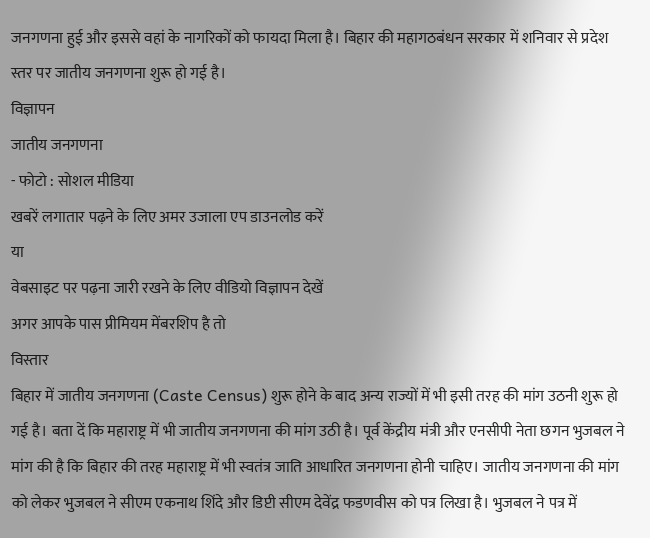जनगणना हुई और इससे वहां के नागरिकों को फायदा मिला है। बिहार की महागठबंधन सरकार में शनिवार से प्रदेश स्तर पर जातीय जनगणना शुरू हो गई है।
विज्ञापन
जातीय जनगणना
- फोटो : सोशल मीडिया
खबरें लगातार पढ़ने के लिए अमर उजाला एप डाउनलोड करें
या
वेबसाइट पर पढ़ना जारी रखने के लिए वीडियो विज्ञापन देखें
अगर आपके पास प्रीमियम मेंबरशिप है तो
विस्तार
बिहार में जातीय जनगणना (Caste Census) शुरू होने के बाद अन्य राज्यों में भी इसी तरह की मांग उठनी शुरू हो गई है। बता दें कि महाराष्ट्र में भी जातीय जनगणना की मांग उठी है। पूर्व केंद्रीय मंत्री और एनसीपी नेता छगन भुजबल ने मांग की है कि बिहार की तरह महाराष्ट्र में भी स्वतंत्र जाति आधारित जनगणना होनी चाहिए। जातीय जनगणना की मांग को लेकर भुजबल ने सीएम एकनाथ शिंदे और डिप्टी सीएम देवेंद्र फडणवीस को पत्र लिखा है। भुजबल ने पत्र में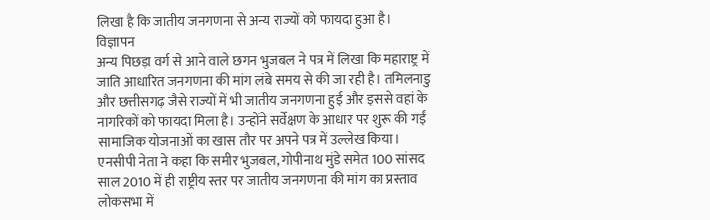लिखा है कि जातीय जनगणना से अन्य राज्यों को फायदा हुआ है।
विज्ञापन
अन्य पिछड़ा वर्ग से आने वाले छगन भुजबल ने पत्र में लिखा कि महाराष्ट्र में जाति आधारित जनगणना की मांग लंबे समय से की जा रही है। तमिलनाडु और छत्तीसगढ़ जैसे राज्यों में भी जातीय जनगणना हुई और इससे वहां के नागरिकों को फायदा मिला है। उन्होंने सर्वेक्षण के आधार पर शुरू की गईं सामाजिक योजनाओं का खास तौर पर अपने पत्र में उल्लेख किया। एनसीपी नेता ने कहा कि समीर भुजबल, गोपीनाथ मुंडे समेत 100 सांसद साल 2010 में ही राष्ट्रीय स्तर पर जातीय जनगणना की मांग का प्रस्ताव लोकसभा में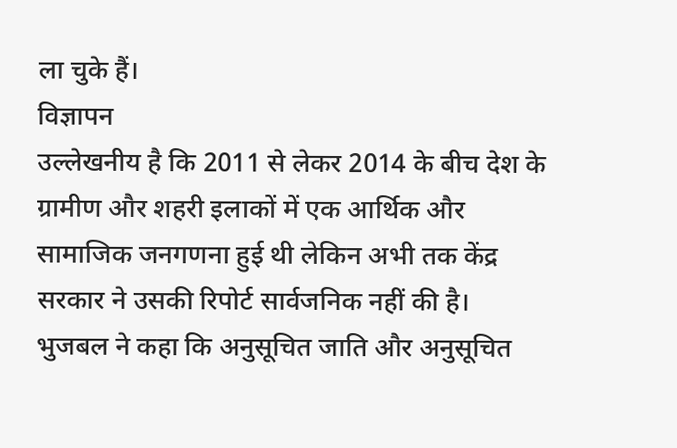ला चुके हैं।
विज्ञापन
उल्लेखनीय है कि 2011 से लेकर 2014 के बीच देश के ग्रामीण और शहरी इलाकों में एक आर्थिक और सामाजिक जनगणना हुई थी लेकिन अभी तक केंद्र सरकार ने उसकी रिपोर्ट सार्वजनिक नहीं की है। भुजबल ने कहा कि अनुसूचित जाति और अनुसूचित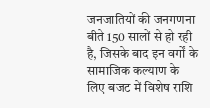जनजातियों की जनगणना बीते 150 सालों से हो रही है, जिसके बाद इन वर्गों के सामाजिक कल्याण के लिए बजट में विशेष राशि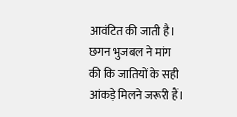आवंटित की जाती है। छगन भुजबल ने मांग की कि जातियों के सही आंकड़े मिलने जरूरी हैं।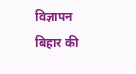विज्ञापन
बिहार की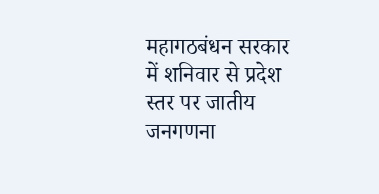महागठबंधन सरकार में शनिवार से प्रदेश स्तर पर जातीय जनगणना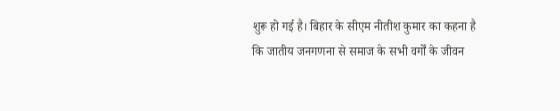शुरू हो गई है। बिहार के सीएम नीतीश कुमार का कहना है कि जातीय जनगणना से समाज के सभी वर्गों के जीवन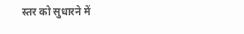स्तर को सुधारने में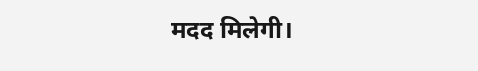मदद मिलेगी।